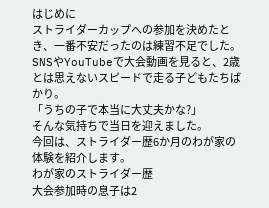はじめに
ストライダーカップへの参加を決めたとき、一番不安だったのは練習不足でした。
SNSやYouTubeで大会動画を見ると、2歳とは思えないスピードで走る子どもたちばかり。
「うちの子で本当に大丈夫かな?」
そんな気持ちで当日を迎えました。
今回は、ストライダー歴6か月のわが家の体験を紹介します。
わが家のストライダー歴
大会参加時の息子は2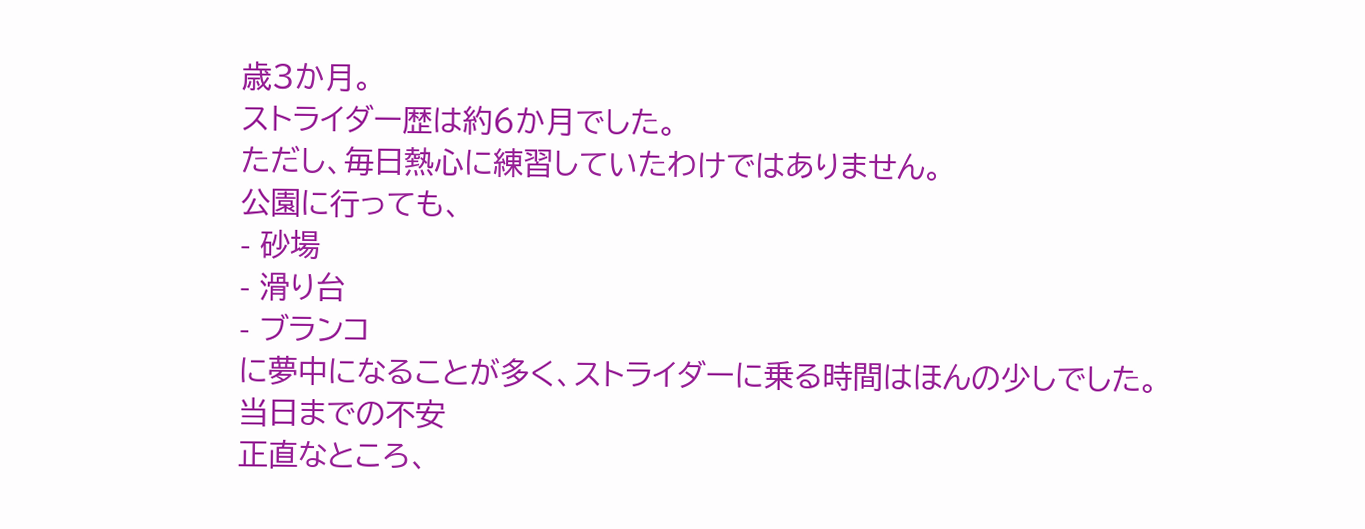歳3か月。
ストライダー歴は約6か月でした。
ただし、毎日熱心に練習していたわけではありません。
公園に行っても、
- 砂場
- 滑り台
- ブランコ
に夢中になることが多く、ストライダーに乗る時間はほんの少しでした。
当日までの不安
正直なところ、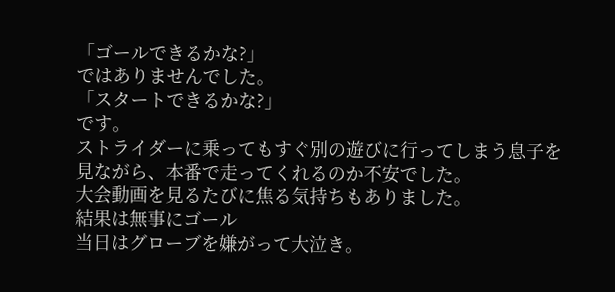「ゴールできるかな?」
ではありませんでした。
「スタートできるかな?」
です。
ストライダーに乗ってもすぐ別の遊びに行ってしまう息子を見ながら、本番で走ってくれるのか不安でした。
大会動画を見るたびに焦る気持ちもありました。
結果は無事にゴール
当日はグローブを嫌がって大泣き。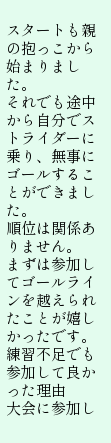スタートも親の抱っこから始まりました。
それでも途中から自分でストライダーに乗り、無事にゴールすることができました。
順位は関係ありません。
まずは参加してゴールラインを越えられたことが嬉しかったです。
練習不足でも参加して良かった理由
大会に参加し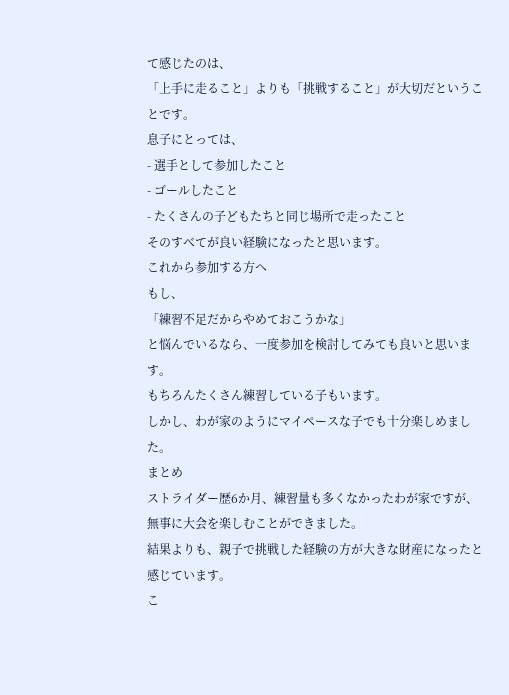て感じたのは、
「上手に走ること」よりも「挑戦すること」が大切だということです。
息子にとっては、
- 選手として参加したこと
- ゴールしたこと
- たくさんの子どもたちと同じ場所で走ったこと
そのすべてが良い経験になったと思います。
これから参加する方へ
もし、
「練習不足だからやめておこうかな」
と悩んでいるなら、一度参加を検討してみても良いと思います。
もちろんたくさん練習している子もいます。
しかし、わが家のようにマイペースな子でも十分楽しめました。
まとめ
ストライダー歴6か月、練習量も多くなかったわが家ですが、無事に大会を楽しむことができました。
結果よりも、親子で挑戦した経験の方が大きな財産になったと感じています。
こ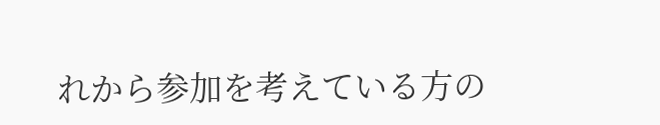れから参加を考えている方の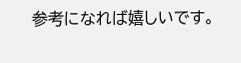参考になれば嬉しいです。